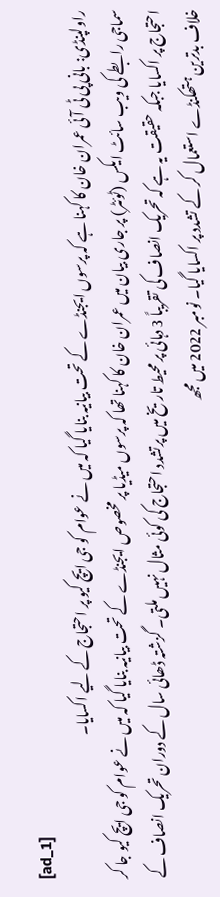[ad_1]
راولپنڈی: بانی پی ٹی آئی عمران خان کا کہنا ہے کہ پرسوں ایجنڈے کے تحت بیانیہ بنایا گیا کہ میں نے عوام کو جی ایچ کیو پر احتجاج کے لیے اکسایا۔
سماجی رابطے کی ویب سائٹ ایکس (ٹوئٹر) پر جاری بیان میں عمران خان کا کہنا تھا کہ پرسوں میڈیا پر مخصوص ایجنڈے کے تحت بیانیہ بنایا گیا کہ میں نے عوام کو جی ایچ کیو جا کر احتجاج پر اکسایا جبکہ حقیقت یہ ہے کہ تحریک انصاف کی تقریباً 3 دہائی پر محیط تاریخ میں پرتشدد احتجاج کی کوئی مثال نہیں ملتی۔ گزشتہ ڈھائی سال کے دوران تحریک انصاف کے خلاف بدترین ہتھکنڈے استعمال کر کے تشدد پر اکسایا گیا۔ نومبر 2022 میں مجھ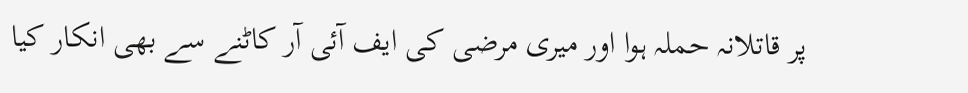پر قاتلانہ حملہ ہوا اور میری مرضی کی ایف آئی آر کاٹنے سے بھی انکار کیا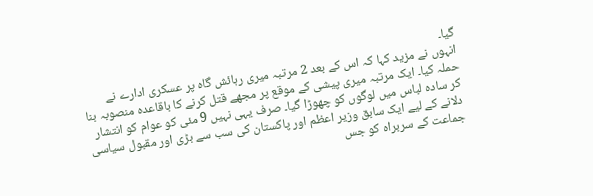گیا۔
انہوں نے مزید کہا کہ اس کے بعد 2 مرتبہ میری رہائش گاہ پر عسکری ادارے نے حملہ کیا۔ ایک مرتبہ میری پیشی کے موقع پر مجھے قتل کرنے کا باقاعدہ منصوبہ بنا کر سادہ لباس میں لوگوں کو چھوڑا گیا۔ صرف یہی نہیں 9 مئی کو عوام کو انتشار دلانے کے لیے ایک سابق وزیر اعظم اور پاکستان کی سب سے بڑی اور مقبول سیاسی جماعت کے سربراہ کو جس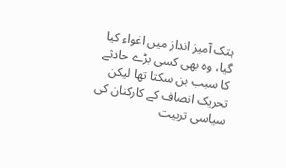ہتک آمیز انداز میں اغواء کیا گیا، وہ بھی کسی بڑے حادثے کا سبب بن سکتا تھا لیکن تحریک انصاف کے کارکنان کی سیاسی تربیت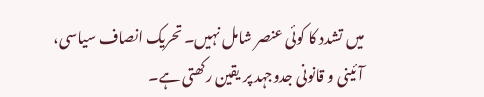میں تشدد کا کوئی عنصر شامل نہیں۔ تحریک انصاف سیاسی، آئینی و قانونی جدوجہد پر یقین رکھتی ہے۔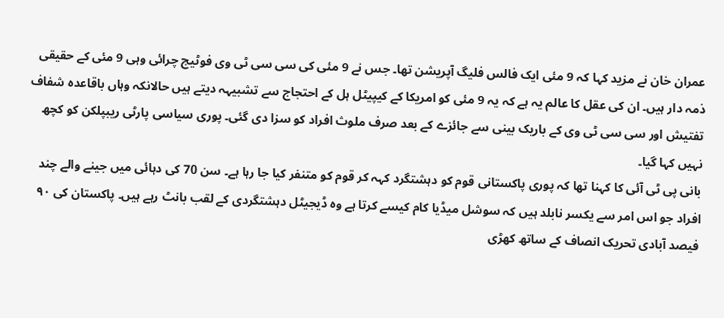عمران خان نے مزید کہا کہ 9 مئی ایک فالس فلیگ آپریشن تھا۔ جس نے 9 مئی کی سی سی ٹی وی فوٹیج چرائی وہی 9 مئی کے حقیقی ذمہ دار ہیں۔ ان کی عقل کا عالم یہ ہے کہ یہ 9 مئی کو امریکا کے کیپیٹل ہل کے احتجاج سے تشبیہہ دیتے ہیں حالانکہ وہاں باقاعدہ شفاف تفتیش اور سی سی ٹی وی کے باریک بینی سے جائزے کے بعد صرف ملوث افراد کو سزا دی گئی۔ پوری سیاسی پارٹی ریبپلکن کو کچھ نہیں کہا گیا۔
بانی پی ٹی آئی کا کہنا تھا کہ پوری پاکستانی قوم کو دہشتگرد کہہ کر قوم کو متنفر کیا جا رہا ہے۔ سن 70 کی دہائی میں جینے والے چند افراد جو اس امر سے یکسر نابلد ہیں کہ سوشل میڈیا کام کیسے کرتا ہے وہ ڈیجیٹل دہشتگردی کے لقب بانٹ رہے ہیں۔ پاکستان کی ۹۰ فیصد آبادی تحریک انصاف کے ساتھ کھڑی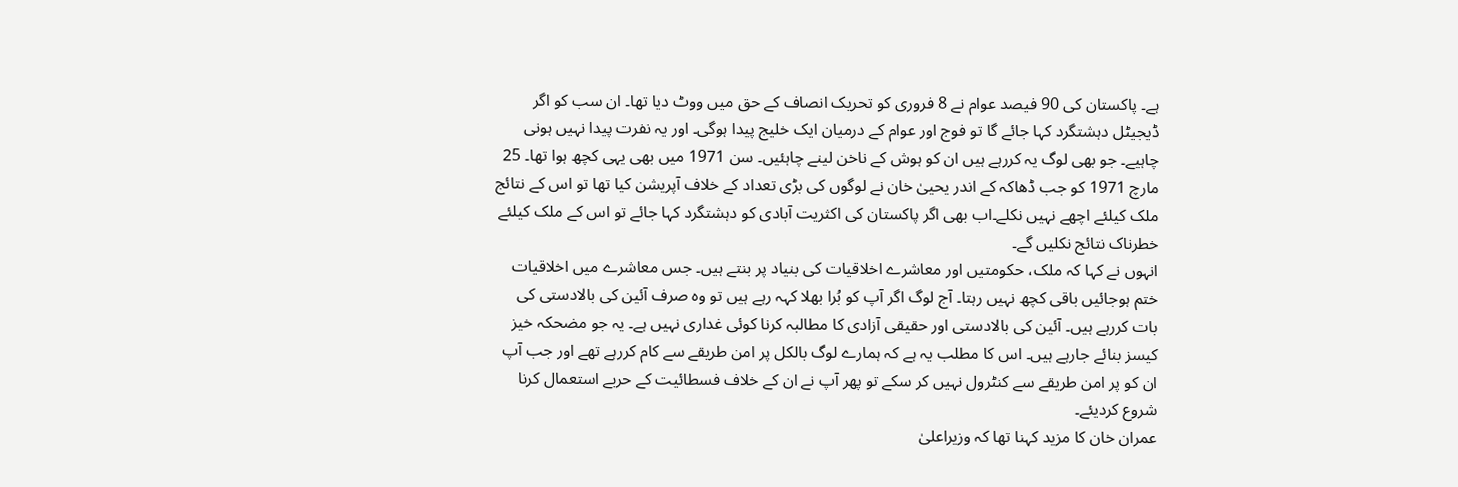ہے۔ پاکستان کی 90 فیصد عوام نے 8 فروری کو تحریک انصاف کے حق میں ووٹ دیا تھا۔ ان سب کو اگر ڈیجیٹل دہشتگرد کہا جائے گا تو فوج اور عوام کے درمیان ایک خلیج پیدا ہوگی۔ اور یہ نفرت پیدا نہیں ہونی چاہیے۔ جو بھی لوگ یہ کررہے ہیں ان کو ہوش کے ناخن لینے چاہئیں۔ سن 1971 میں بھی یہی کچھ ہوا تھا۔ 25 مارچ 1971 کو جب ڈھاکہ کے اندر یحییٰ خان نے لوگوں کی بڑی تعداد کے خلاف آپریشن کیا تھا تو اس کے نتائج ملک کیلئے اچھے نہیں نکلے۔اب بھی اگر پاکستان کی اکثریت آبادی کو دہشتگرد کہا جائے تو اس کے ملک کیلئے خطرناک نتائج نکلیں گے۔
انہوں نے کہا کہ ملک، حکومتیں اور معاشرے اخلاقیات کی بنیاد پر بنتے ہیں۔ جس معاشرے میں اخلاقیات ختم ہوجائیں باقی کچھ نہیں رہتا۔ آج لوگ اگر آپ کو بُرا بھلا کہہ رہے ہیں تو وہ صرف آئین کی بالادستی کی بات کررہے ہیں۔ آئین کی بالادستی اور حقیقی آزادی کا مطالبہ کرنا کوئی غداری نہیں ہے۔ یہ جو مضحکہ خیز کیسز بنائے جارہے ہیں۔ اس کا مطلب یہ ہے کہ ہمارے لوگ بالکل پر امن طریقے سے کام کررہے تھے اور جب آپ ان کو پر امن طریقے سے کنٹرول نہیں کر سکے تو پھر آپ نے ان کے خلاف فسطائیت کے حربے استعمال کرنا شروع کردیئے۔
عمران خان کا مزید کہنا تھا کہ وزیراعلیٰ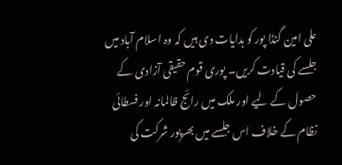علی امین گنڈا پور کو ہدایات دی ہیں کہ وہ اسلام آباد میں جلسے کی قیادت کریں۔ پوری قوم حقیقی آزادی کے حصول کے لیے اور ملک میں رائج ظالمانہ اور فسطائی نظام کے خلاف اس جلسے میں بھرپور شرکت کی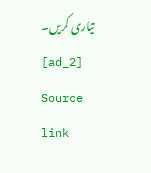تیاری کریں۔
[ad_2]
Source link